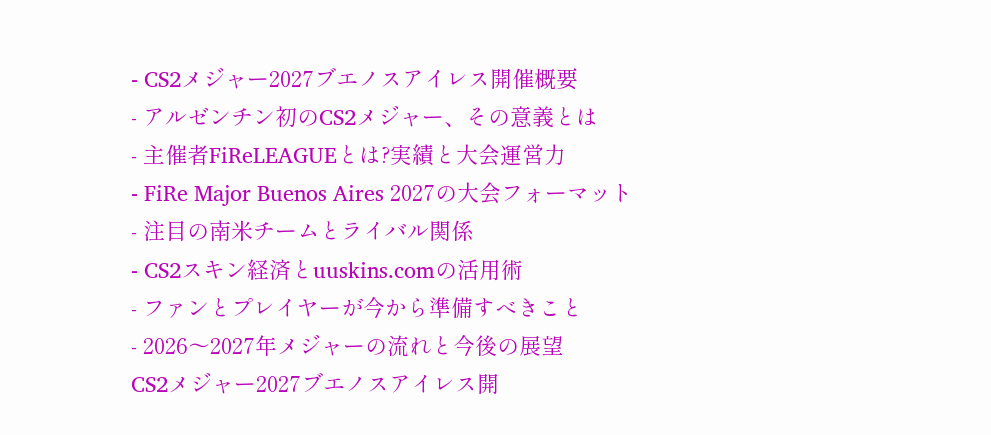- CS2メジャー2027ブエノスアイレス開催概要
- アルゼンチン初のCS2メジャー、その意義とは
- 主催者FiReLEAGUEとは?実績と大会運営力
- FiRe Major Buenos Aires 2027の大会フォーマット
- 注目の南米チームとライバル関係
- CS2スキン経済とuuskins.comの活用術
- ファンとプレイヤーが今から準備すべきこと
- 2026〜2027年メジャーの流れと今後の展望
CS2メジャー2027ブエノスアイレス開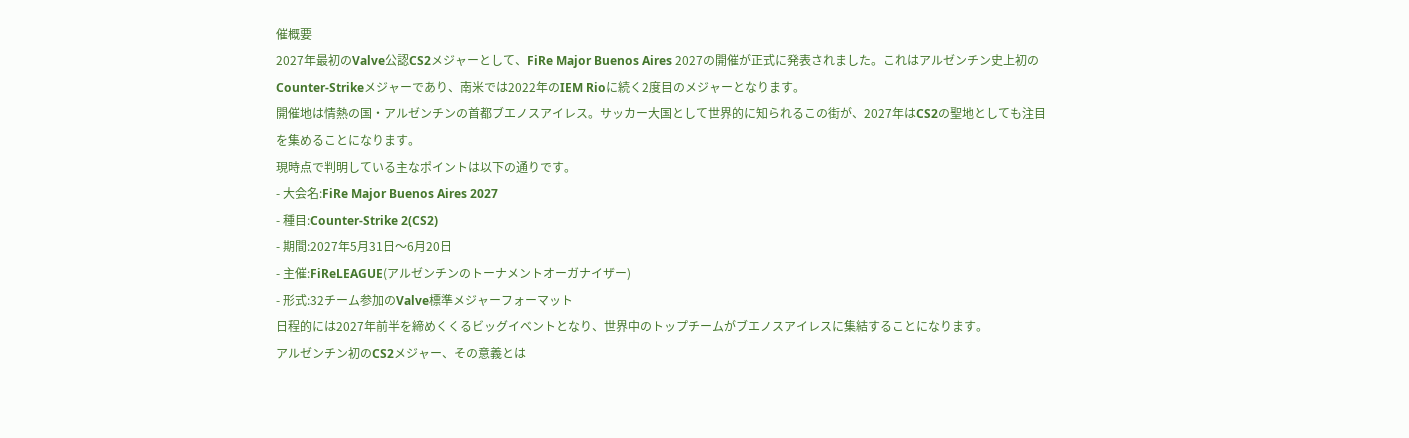催概要
2027年最初のValve公認CS2メジャーとして、FiRe Major Buenos Aires 2027の開催が正式に発表されました。これはアルゼンチン史上初のCounter‑Strikeメジャーであり、南米では2022年のIEM Rioに続く2度目のメジャーとなります。
開催地は情熱の国・アルゼンチンの首都ブエノスアイレス。サッカー大国として世界的に知られるこの街が、2027年はCS2の聖地としても注目を集めることになります。
現時点で判明している主なポイントは以下の通りです。
- 大会名:FiRe Major Buenos Aires 2027
- 種目:Counter‑Strike 2(CS2)
- 期間:2027年5月31日〜6月20日
- 主催:FiReLEAGUE(アルゼンチンのトーナメントオーガナイザー)
- 形式:32チーム参加のValve標準メジャーフォーマット
日程的には2027年前半を締めくくるビッグイベントとなり、世界中のトップチームがブエノスアイレスに集結することになります。
アルゼンチン初のCS2メジャー、その意義とは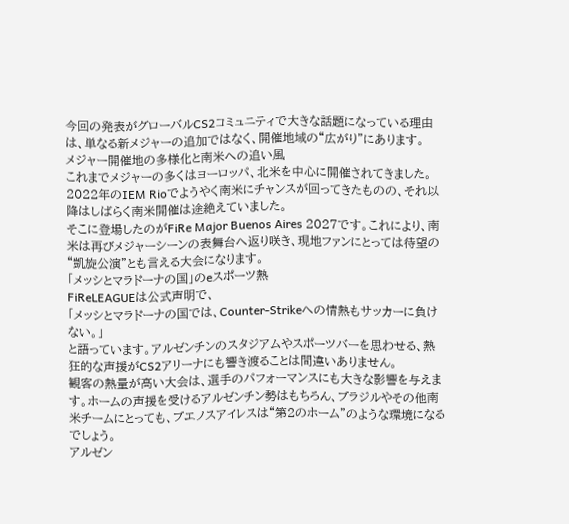今回の発表がグローバルCS2コミュニティで大きな話題になっている理由は、単なる新メジャーの追加ではなく、開催地域の“広がり”にあります。
メジャー開催地の多様化と南米への追い風
これまでメジャーの多くはヨーロッパ、北米を中心に開催されてきました。2022年のIEM Rioでようやく南米にチャンスが回ってきたものの、それ以降はしばらく南米開催は途絶えていました。
そこに登場したのがFiRe Major Buenos Aires 2027です。これにより、南米は再びメジャーシーンの表舞台へ返り咲き、現地ファンにとっては待望の“凱旋公演”とも言える大会になります。
「メッシとマラドーナの国」のeスポーツ熱
FiReLEAGUEは公式声明で、
「メッシとマラドーナの国では、Counter‑Strikeへの情熱もサッカーに負けない。」
と語っています。アルゼンチンのスタジアムやスポーツバーを思わせる、熱狂的な声援がCS2アリーナにも響き渡ることは間違いありません。
観客の熱量が高い大会は、選手のパフォーマンスにも大きな影響を与えます。ホームの声援を受けるアルゼンチン勢はもちろん、ブラジルやその他南米チームにとっても、ブエノスアイレスは“第2のホーム”のような環境になるでしょう。
アルゼン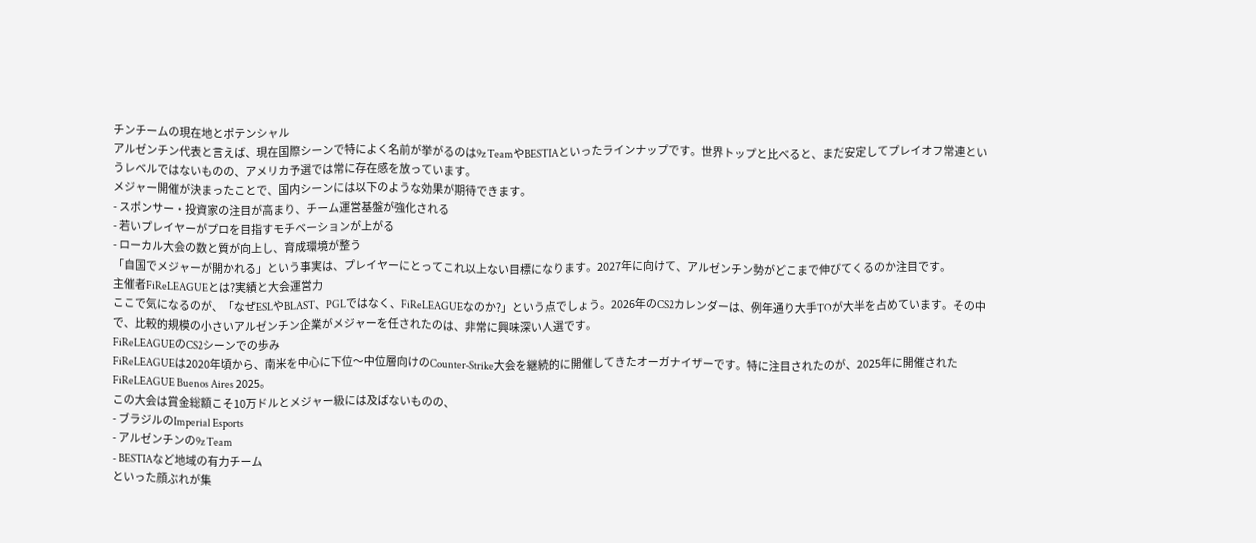チンチームの現在地とポテンシャル
アルゼンチン代表と言えば、現在国際シーンで特によく名前が挙がるのは9z TeamやBESTIAといったラインナップです。世界トップと比べると、まだ安定してプレイオフ常連というレベルではないものの、アメリカ予選では常に存在感を放っています。
メジャー開催が決まったことで、国内シーンには以下のような効果が期待できます。
- スポンサー・投資家の注目が高まり、チーム運営基盤が強化される
- 若いプレイヤーがプロを目指すモチベーションが上がる
- ローカル大会の数と質が向上し、育成環境が整う
「自国でメジャーが開かれる」という事実は、プレイヤーにとってこれ以上ない目標になります。2027年に向けて、アルゼンチン勢がどこまで伸びてくるのか注目です。
主催者FiReLEAGUEとは?実績と大会運営力
ここで気になるのが、「なぜESLやBLAST、PGLではなく、FiReLEAGUEなのか?」という点でしょう。2026年のCS2カレンダーは、例年通り大手TOが大半を占めています。その中で、比較的規模の小さいアルゼンチン企業がメジャーを任されたのは、非常に興味深い人選です。
FiReLEAGUEのCS2シーンでの歩み
FiReLEAGUEは2020年頃から、南米を中心に下位〜中位層向けのCounter‑Strike大会を継続的に開催してきたオーガナイザーです。特に注目されたのが、2025年に開催されたFiReLEAGUE Buenos Aires 2025。
この大会は賞金総額こそ10万ドルとメジャー級には及ばないものの、
- ブラジルのImperial Esports
- アルゼンチンの9z Team
- BESTIAなど地域の有力チーム
といった顔ぶれが集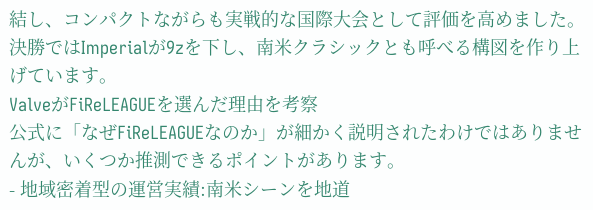結し、コンパクトながらも実戦的な国際大会として評価を高めました。決勝ではImperialが9zを下し、南米クラシックとも呼べる構図を作り上げています。
ValveがFiReLEAGUEを選んだ理由を考察
公式に「なぜFiReLEAGUEなのか」が細かく説明されたわけではありませんが、いくつか推測できるポイントがあります。
- 地域密着型の運営実績:南米シーンを地道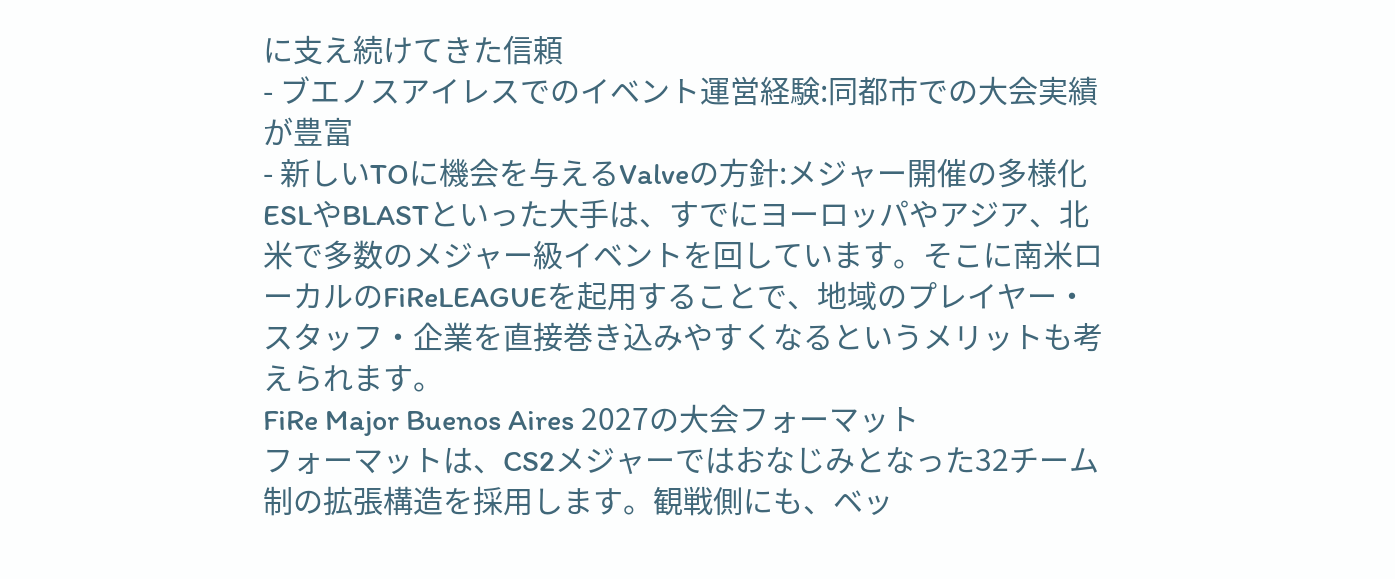に支え続けてきた信頼
- ブエノスアイレスでのイベント運営経験:同都市での大会実績が豊富
- 新しいTOに機会を与えるValveの方針:メジャー開催の多様化
ESLやBLASTといった大手は、すでにヨーロッパやアジア、北米で多数のメジャー級イベントを回しています。そこに南米ローカルのFiReLEAGUEを起用することで、地域のプレイヤー・スタッフ・企業を直接巻き込みやすくなるというメリットも考えられます。
FiRe Major Buenos Aires 2027の大会フォーマット
フォーマットは、CS2メジャーではおなじみとなった32チーム制の拡張構造を採用します。観戦側にも、ベッ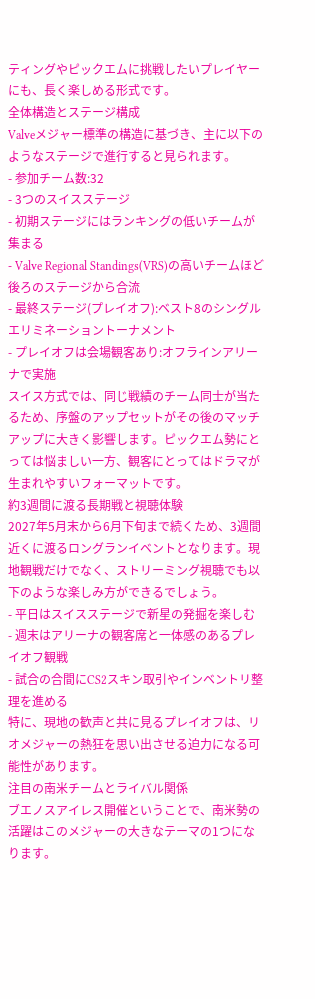ティングやピックエムに挑戦したいプレイヤーにも、長く楽しめる形式です。
全体構造とステージ構成
Valveメジャー標準の構造に基づき、主に以下のようなステージで進行すると見られます。
- 参加チーム数:32
- 3つのスイスステージ
- 初期ステージにはランキングの低いチームが集まる
- Valve Regional Standings(VRS)の高いチームほど後ろのステージから合流
- 最終ステージ(プレイオフ):ベスト8のシングルエリミネーショントーナメント
- プレイオフは会場観客あり:オフラインアリーナで実施
スイス方式では、同じ戦績のチーム同士が当たるため、序盤のアップセットがその後のマッチアップに大きく影響します。ピックエム勢にとっては悩ましい一方、観客にとってはドラマが生まれやすいフォーマットです。
約3週間に渡る長期戦と視聴体験
2027年5月末から6月下旬まで続くため、3週間近くに渡るロングランイベントとなります。現地観戦だけでなく、ストリーミング視聴でも以下のような楽しみ方ができるでしょう。
- 平日はスイスステージで新星の発掘を楽しむ
- 週末はアリーナの観客席と一体感のあるプレイオフ観戦
- 試合の合間にCS2スキン取引やインベントリ整理を進める
特に、現地の歓声と共に見るプレイオフは、リオメジャーの熱狂を思い出させる迫力になる可能性があります。
注目の南米チームとライバル関係
ブエノスアイレス開催ということで、南米勢の活躍はこのメジャーの大きなテーマの1つになります。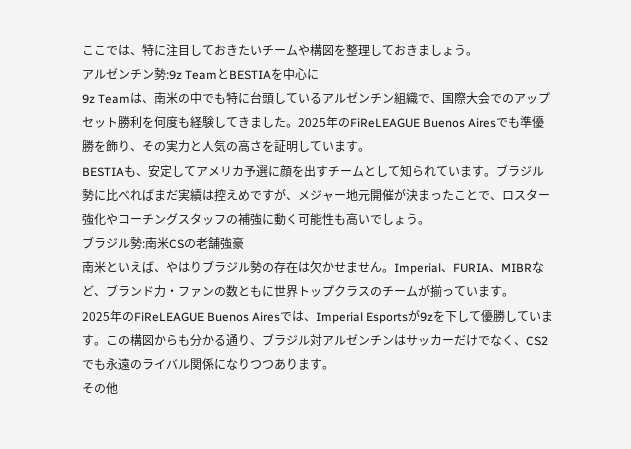ここでは、特に注目しておきたいチームや構図を整理しておきましょう。
アルゼンチン勢:9z TeamとBESTIAを中心に
9z Teamは、南米の中でも特に台頭しているアルゼンチン組織で、国際大会でのアップセット勝利を何度も経験してきました。2025年のFiReLEAGUE Buenos Airesでも準優勝を飾り、その実力と人気の高さを証明しています。
BESTIAも、安定してアメリカ予選に顔を出すチームとして知られています。ブラジル勢に比べればまだ実績は控えめですが、メジャー地元開催が決まったことで、ロスター強化やコーチングスタッフの補強に動く可能性も高いでしょう。
ブラジル勢:南米CSの老舗強豪
南米といえば、やはりブラジル勢の存在は欠かせません。Imperial、FURIA、MIBRなど、ブランド力・ファンの数ともに世界トップクラスのチームが揃っています。
2025年のFiReLEAGUE Buenos Airesでは、Imperial Esportsが9zを下して優勝しています。この構図からも分かる通り、ブラジル対アルゼンチンはサッカーだけでなく、CS2でも永遠のライバル関係になりつつあります。
その他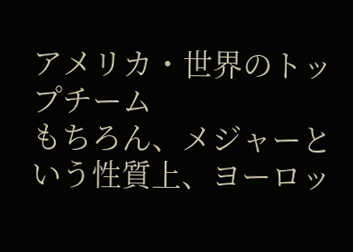アメリカ・世界のトップチーム
もちろん、メジャーという性質上、ヨーロッ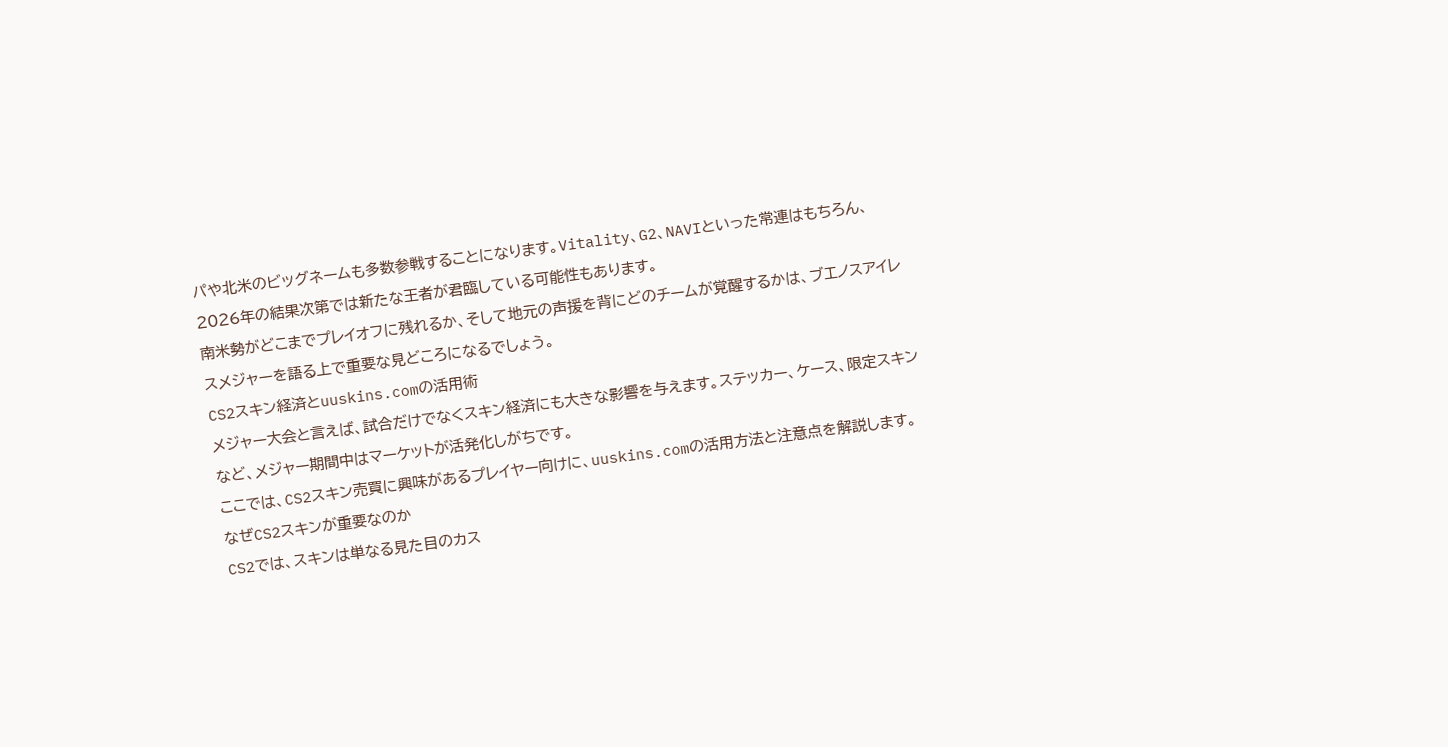パや北米のビッグネームも多数参戦することになります。Vitality、G2、NAVIといった常連はもちろん、2026年の結果次第では新たな王者が君臨している可能性もあります。
南米勢がどこまでプレイオフに残れるか、そして地元の声援を背にどのチームが覚醒するかは、ブエノスアイレスメジャーを語る上で重要な見どころになるでしょう。
CS2スキン経済とuuskins.comの活用術
メジャー大会と言えば、試合だけでなくスキン経済にも大きな影響を与えます。ステッカー、ケース、限定スキンなど、メジャー期間中はマーケットが活発化しがちです。
ここでは、CS2スキン売買に興味があるプレイヤー向けに、uuskins.comの活用方法と注意点を解説します。
なぜCS2スキンが重要なのか
CS2では、スキンは単なる見た目のカス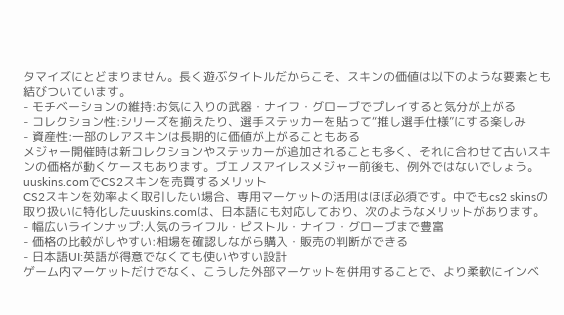タマイズにとどまりません。長く遊ぶタイトルだからこそ、スキンの価値は以下のような要素とも結びついています。
- モチベーションの維持:お気に入りの武器・ナイフ・グローブでプレイすると気分が上がる
- コレクション性:シリーズを揃えたり、選手ステッカーを貼って“推し選手仕様”にする楽しみ
- 資産性:一部のレアスキンは長期的に価値が上がることもある
メジャー開催時は新コレクションやステッカーが追加されることも多く、それに合わせて古いスキンの価格が動くケースもあります。ブエノスアイレスメジャー前後も、例外ではないでしょう。
uuskins.comでCS2スキンを売買するメリット
CS2スキンを効率よく取引したい場合、専用マーケットの活用はほぼ必須です。中でもcs2 skinsの取り扱いに特化したuuskins.comは、日本語にも対応しており、次のようなメリットがあります。
- 幅広いラインナップ:人気のライフル・ピストル・ナイフ・グローブまで豊富
- 価格の比較がしやすい:相場を確認しながら購入・販売の判断ができる
- 日本語UI:英語が得意でなくても使いやすい設計
ゲーム内マーケットだけでなく、こうした外部マーケットを併用することで、より柔軟にインベ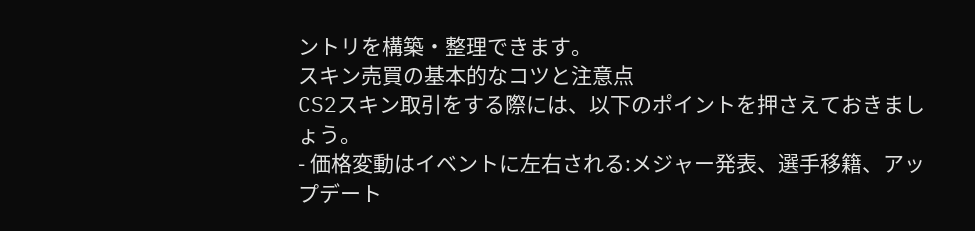ントリを構築・整理できます。
スキン売買の基本的なコツと注意点
CS2スキン取引をする際には、以下のポイントを押さえておきましょう。
- 価格変動はイベントに左右される:メジャー発表、選手移籍、アップデート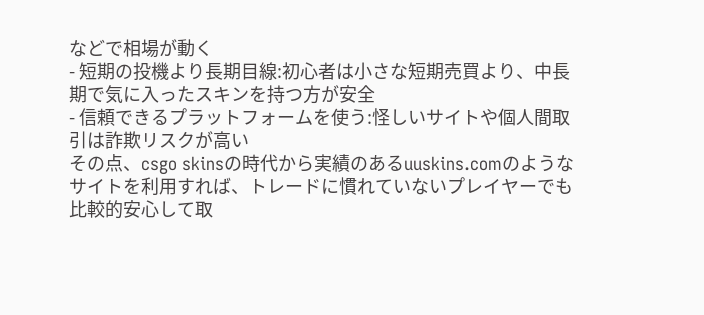などで相場が動く
- 短期の投機より長期目線:初心者は小さな短期売買より、中長期で気に入ったスキンを持つ方が安全
- 信頼できるプラットフォームを使う:怪しいサイトや個人間取引は詐欺リスクが高い
その点、csgo skinsの時代から実績のあるuuskins.comのようなサイトを利用すれば、トレードに慣れていないプレイヤーでも比較的安心して取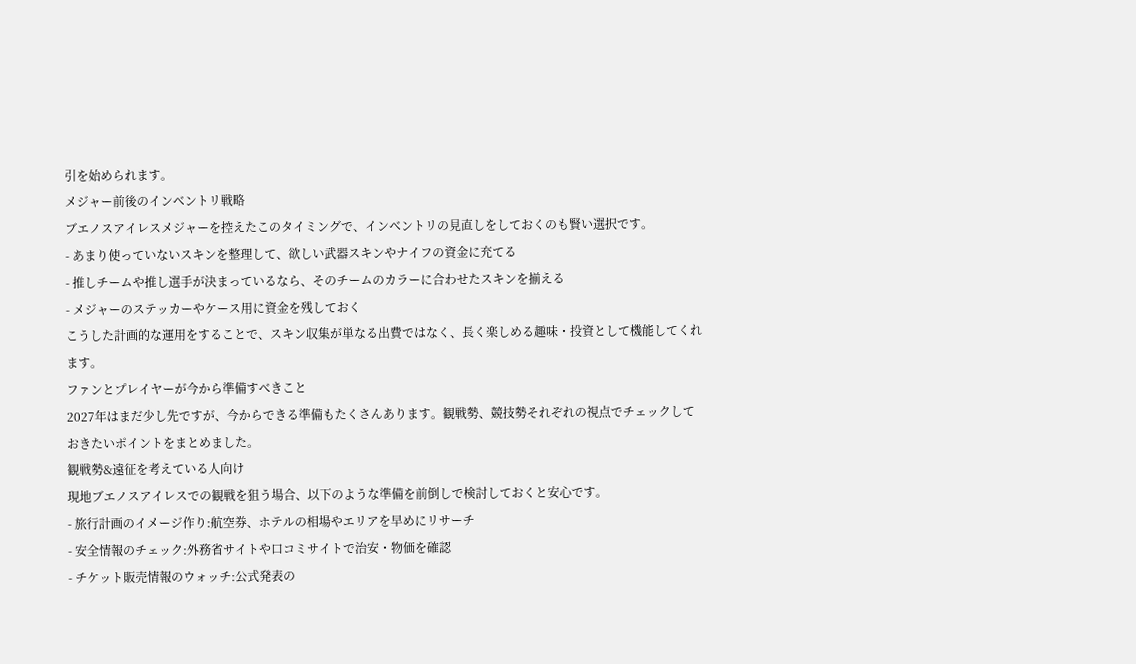引を始められます。
メジャー前後のインベントリ戦略
ブエノスアイレスメジャーを控えたこのタイミングで、インベントリの見直しをしておくのも賢い選択です。
- あまり使っていないスキンを整理して、欲しい武器スキンやナイフの資金に充てる
- 推しチームや推し選手が決まっているなら、そのチームのカラーに合わせたスキンを揃える
- メジャーのステッカーやケース用に資金を残しておく
こうした計画的な運用をすることで、スキン収集が単なる出費ではなく、長く楽しめる趣味・投資として機能してくれます。
ファンとプレイヤーが今から準備すべきこと
2027年はまだ少し先ですが、今からできる準備もたくさんあります。観戦勢、競技勢それぞれの視点でチェックしておきたいポイントをまとめました。
観戦勢&遠征を考えている人向け
現地ブエノスアイレスでの観戦を狙う場合、以下のような準備を前倒しで検討しておくと安心です。
- 旅行計画のイメージ作り:航空券、ホテルの相場やエリアを早めにリサーチ
- 安全情報のチェック:外務省サイトや口コミサイトで治安・物価を確認
- チケット販売情報のウォッチ:公式発表の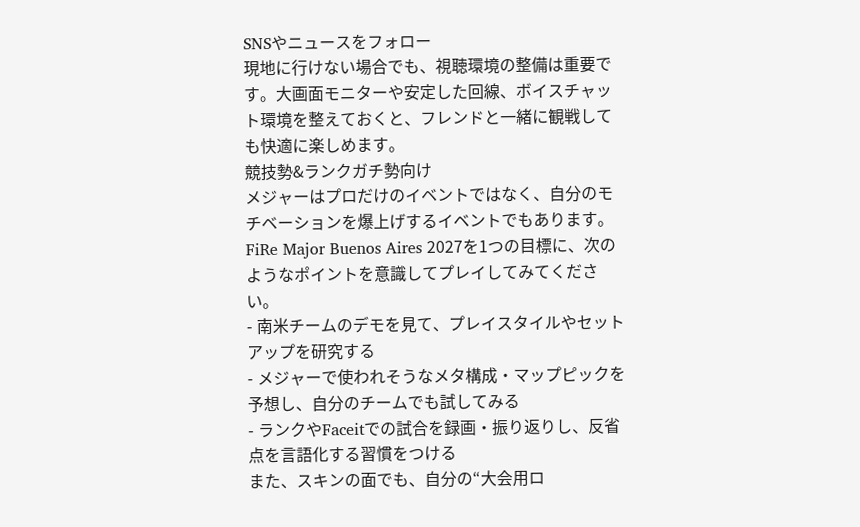SNSやニュースをフォロー
現地に行けない場合でも、視聴環境の整備は重要です。大画面モニターや安定した回線、ボイスチャット環境を整えておくと、フレンドと一緒に観戦しても快適に楽しめます。
競技勢&ランクガチ勢向け
メジャーはプロだけのイベントではなく、自分のモチベーションを爆上げするイベントでもあります。FiRe Major Buenos Aires 2027を1つの目標に、次のようなポイントを意識してプレイしてみてください。
- 南米チームのデモを見て、プレイスタイルやセットアップを研究する
- メジャーで使われそうなメタ構成・マップピックを予想し、自分のチームでも試してみる
- ランクやFaceitでの試合を録画・振り返りし、反省点を言語化する習慣をつける
また、スキンの面でも、自分の“大会用ロ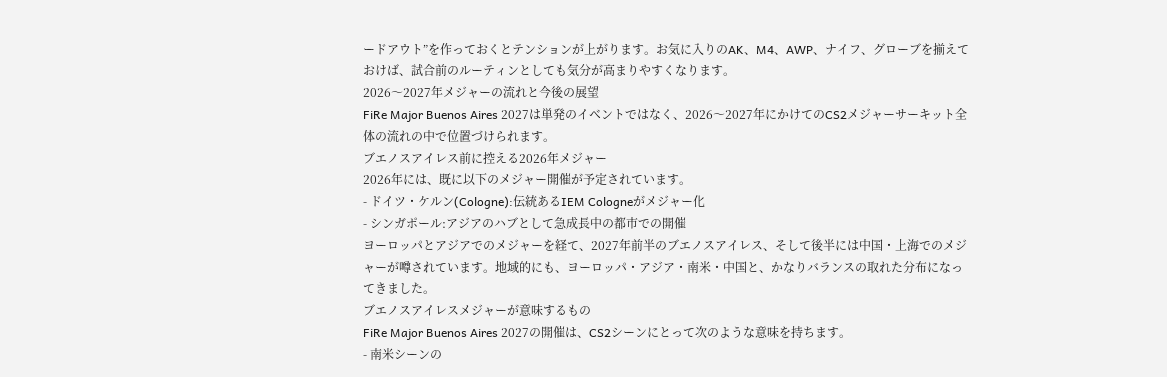ードアウト”を作っておくとテンションが上がります。お気に入りのAK、M4、AWP、ナイフ、グローブを揃えておけば、試合前のルーティンとしても気分が高まりやすくなります。
2026〜2027年メジャーの流れと今後の展望
FiRe Major Buenos Aires 2027は単発のイベントではなく、2026〜2027年にかけてのCS2メジャーサーキット全体の流れの中で位置づけられます。
ブエノスアイレス前に控える2026年メジャー
2026年には、既に以下のメジャー開催が予定されています。
- ドイツ・ケルン(Cologne):伝統あるIEM Cologneがメジャー化
- シンガポール:アジアのハブとして急成長中の都市での開催
ヨーロッパとアジアでのメジャーを経て、2027年前半のブエノスアイレス、そして後半には中国・上海でのメジャーが噂されています。地域的にも、ヨーロッパ・アジア・南米・中国と、かなりバランスの取れた分布になってきました。
ブエノスアイレスメジャーが意味するもの
FiRe Major Buenos Aires 2027の開催は、CS2シーンにとって次のような意味を持ちます。
- 南米シーンの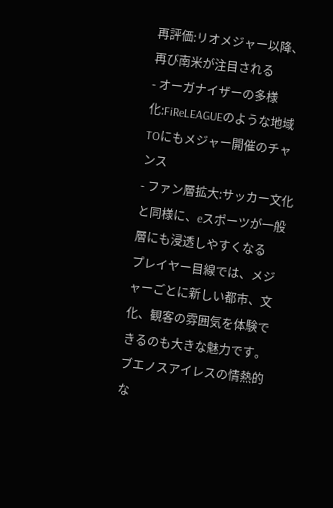再評価:リオメジャー以降、再び南米が注目される
- オーガナイザーの多様化:FiReLEAGUEのような地域TOにもメジャー開催のチャンス
- ファン層拡大:サッカー文化と同様に、eスポーツが一般層にも浸透しやすくなる
プレイヤー目線では、メジャーごとに新しい都市、文化、観客の雰囲気を体験できるのも大きな魅力です。ブエノスアイレスの情熱的な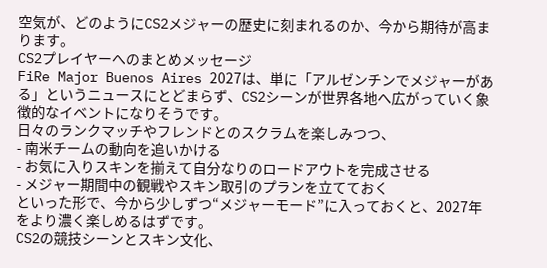空気が、どのようにCS2メジャーの歴史に刻まれるのか、今から期待が高まります。
CS2プレイヤーへのまとめメッセージ
FiRe Major Buenos Aires 2027は、単に「アルゼンチンでメジャーがある」というニュースにとどまらず、CS2シーンが世界各地へ広がっていく象徴的なイベントになりそうです。
日々のランクマッチやフレンドとのスクラムを楽しみつつ、
- 南米チームの動向を追いかける
- お気に入りスキンを揃えて自分なりのロードアウトを完成させる
- メジャー期間中の観戦やスキン取引のプランを立てておく
といった形で、今から少しずつ“メジャーモード”に入っておくと、2027年をより濃く楽しめるはずです。
CS2の競技シーンとスキン文化、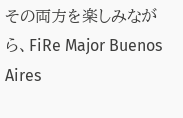その両方を楽しみながら、FiRe Major Buenos Aires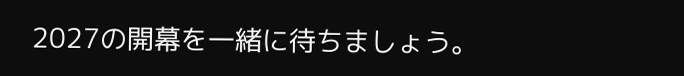2027の開幕を一緒に待ちましょう。